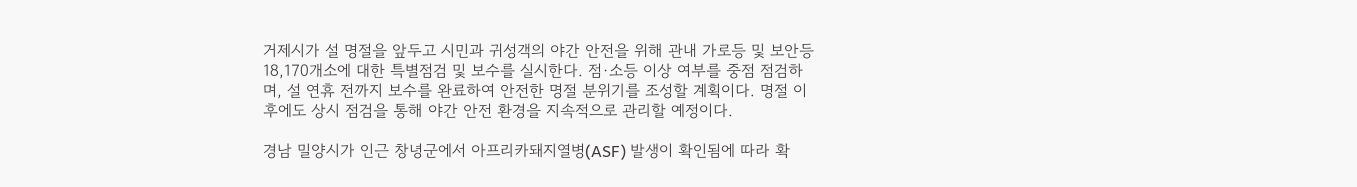거제시가 설 명절을 앞두고 시민과 귀성객의 야간 안전을 위해 관내 가로등 및 보안등 18,170개소에 대한 특별점검 및 보수를 실시한다. 점·소등 이상 여부를 중점 점검하며, 설 연휴 전까지 보수를 완료하여 안전한 명절 분위기를 조성할 계획이다. 명절 이후에도 상시 점검을 통해 야간 안전 환경을 지속적으로 관리할 예정이다.

경남 밀양시가 인근 창녕군에서 아프리카돼지열병(ASF) 발생이 확인됨에 따라 확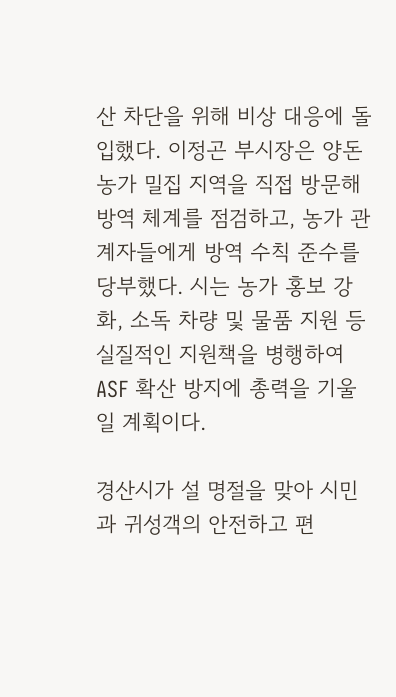산 차단을 위해 비상 대응에 돌입했다. 이정곤 부시장은 양돈농가 밀집 지역을 직접 방문해 방역 체계를 점검하고, 농가 관계자들에게 방역 수칙 준수를 당부했다. 시는 농가 홍보 강화, 소독 차량 및 물품 지원 등 실질적인 지원책을 병행하여 ASF 확산 방지에 총력을 기울일 계획이다.

경산시가 설 명절을 맞아 시민과 귀성객의 안전하고 편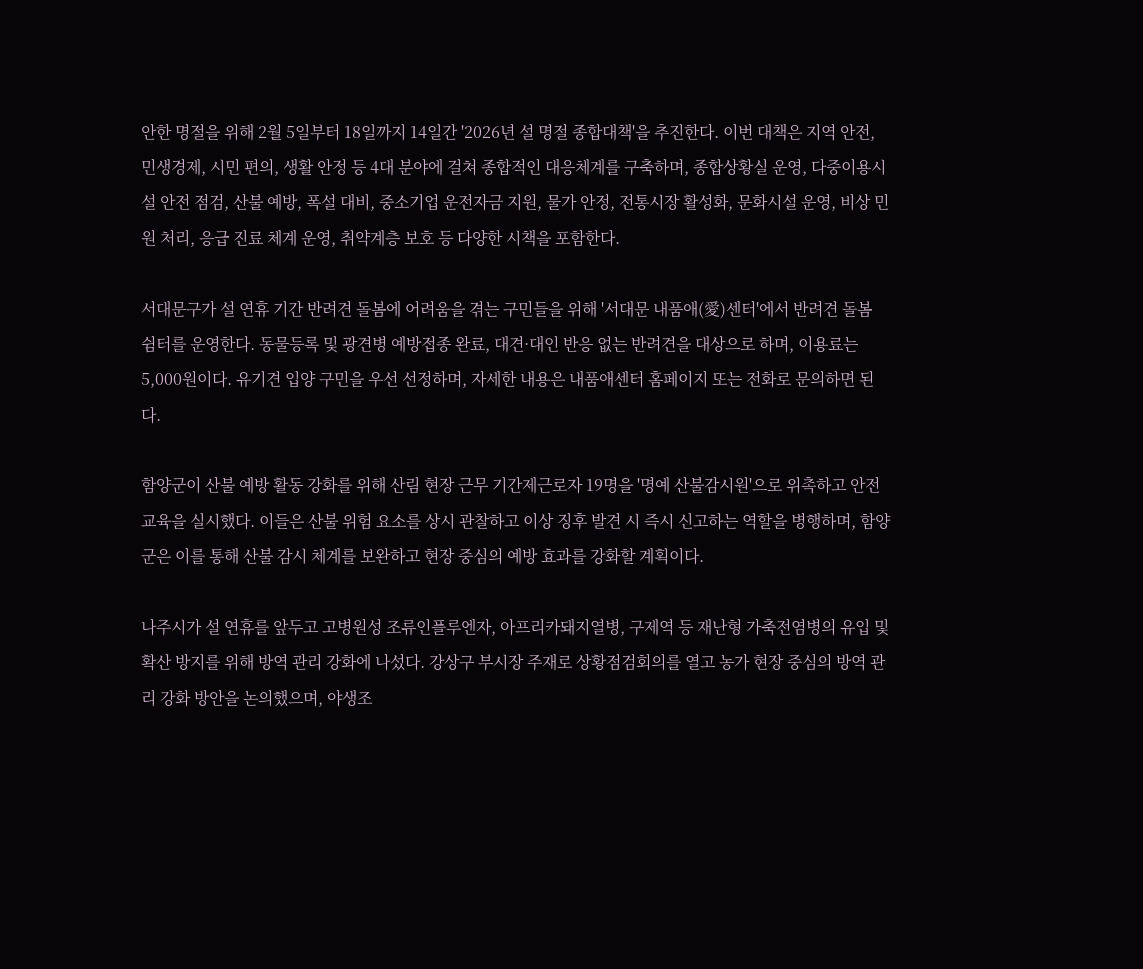안한 명절을 위해 2월 5일부터 18일까지 14일간 '2026년 설 명절 종합대책'을 추진한다. 이번 대책은 지역 안전, 민생경제, 시민 편의, 생활 안정 등 4대 분야에 걸쳐 종합적인 대응체계를 구축하며, 종합상황실 운영, 다중이용시설 안전 점검, 산불 예방, 폭설 대비, 중소기업 운전자금 지원, 물가 안정, 전통시장 활성화, 문화시설 운영, 비상 민원 처리, 응급 진료 체계 운영, 취약계층 보호 등 다양한 시책을 포함한다.

서대문구가 설 연휴 기간 반려견 돌봄에 어려움을 겪는 구민들을 위해 '서대문 내품애(愛)센터'에서 반려견 돌봄 쉼터를 운영한다. 동물등록 및 광견병 예방접종 완료, 대견·대인 반응 없는 반려견을 대상으로 하며, 이용료는 5,000원이다. 유기견 입양 구민을 우선 선정하며, 자세한 내용은 내품애센터 홈페이지 또는 전화로 문의하면 된다.

함양군이 산불 예방 활동 강화를 위해 산림 현장 근무 기간제근로자 19명을 '명예 산불감시원'으로 위촉하고 안전 교육을 실시했다. 이들은 산불 위험 요소를 상시 관찰하고 이상 징후 발견 시 즉시 신고하는 역할을 병행하며, 함양군은 이를 통해 산불 감시 체계를 보완하고 현장 중심의 예방 효과를 강화할 계획이다.

나주시가 설 연휴를 앞두고 고병원성 조류인플루엔자, 아프리카돼지열병, 구제역 등 재난형 가축전염병의 유입 및 확산 방지를 위해 방역 관리 강화에 나섰다. 강상구 부시장 주재로 상황점검회의를 열고 농가 현장 중심의 방역 관리 강화 방안을 논의했으며, 야생조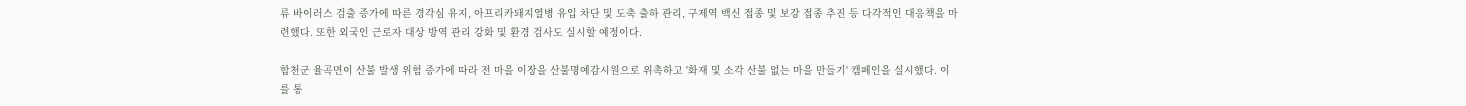류 바이러스 검출 증가에 따른 경각심 유지, 아프리카돼지열병 유입 차단 및 도축 출하 관리, 구제역 백신 접종 및 보강 접종 추진 등 다각적인 대응책을 마련했다. 또한 외국인 근로자 대상 방역 관리 강화 및 환경 검사도 실시할 예정이다.

합천군 율곡면이 산불 발생 위험 증가에 따라 전 마을 이장을 산불명예감시원으로 위촉하고 '화재 및 소각 산불 없는 마을 만들기' 캠페인을 실시했다. 이를 통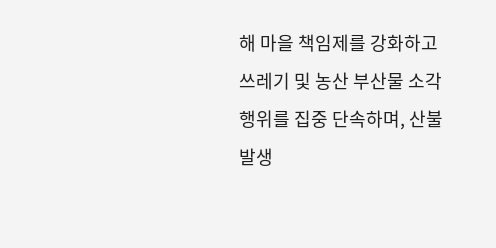해 마을 책임제를 강화하고 쓰레기 및 농산 부산물 소각 행위를 집중 단속하며, 산불 발생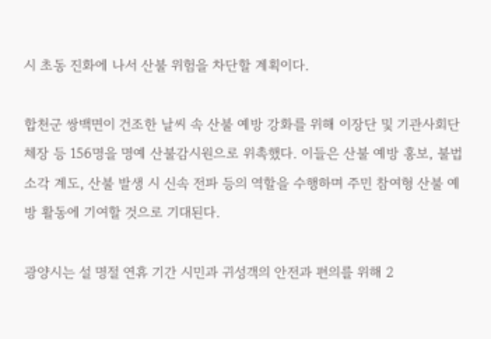시 초동 진화에 나서 산불 위험을 차단할 계획이다.

합천군 쌍백면이 건조한 날씨 속 산불 예방 강화를 위해 이장단 및 기관사회단체장 등 156명을 명예 산불감시원으로 위촉했다. 이들은 산불 예방 홍보, 불법 소각 계도, 산불 발생 시 신속 전파 등의 역할을 수행하며 주민 참여형 산불 예방 활동에 기여할 것으로 기대된다.

광양시는 설 명절 연휴 기간 시민과 귀성객의 안전과 편의를 위해 2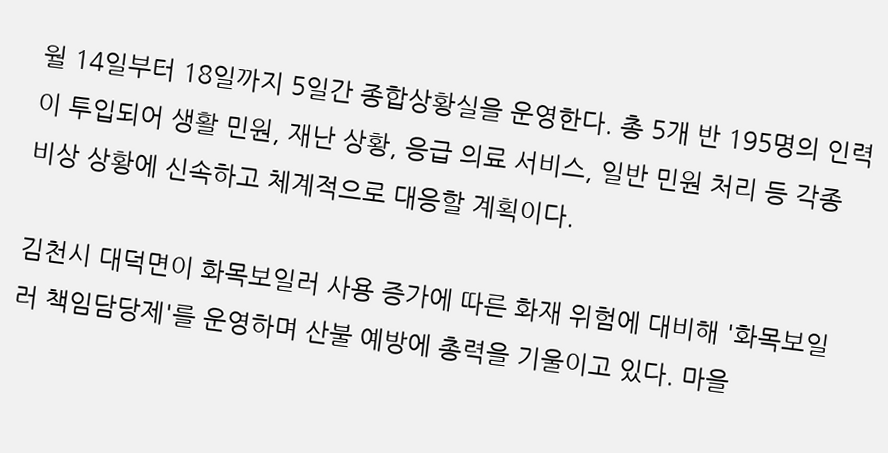월 14일부터 18일까지 5일간 종합상황실을 운영한다. 총 5개 반 195명의 인력이 투입되어 생활 민원, 재난 상황, 응급 의료 서비스, 일반 민원 처리 등 각종 비상 상황에 신속하고 체계적으로 대응할 계획이다.

김천시 대덕면이 화목보일러 사용 증가에 따른 화재 위험에 대비해 '화목보일러 책임담당제'를 운영하며 산불 예방에 총력을 기울이고 있다. 마을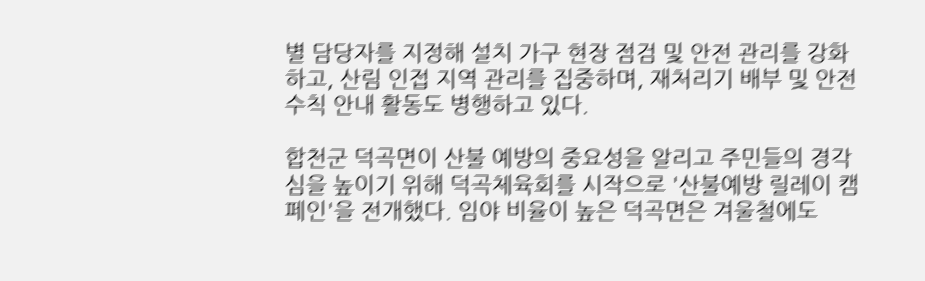별 담당자를 지정해 설치 가구 현장 점검 및 안전 관리를 강화하고, 산림 인접 지역 관리를 집중하며, 재처리기 배부 및 안전수칙 안내 활동도 병행하고 있다.

합천군 덕곡면이 산불 예방의 중요성을 알리고 주민들의 경각심을 높이기 위해 덕곡체육회를 시작으로 '산불예방 릴레이 캠페인'을 전개했다. 임야 비율이 높은 덕곡면은 겨울철에도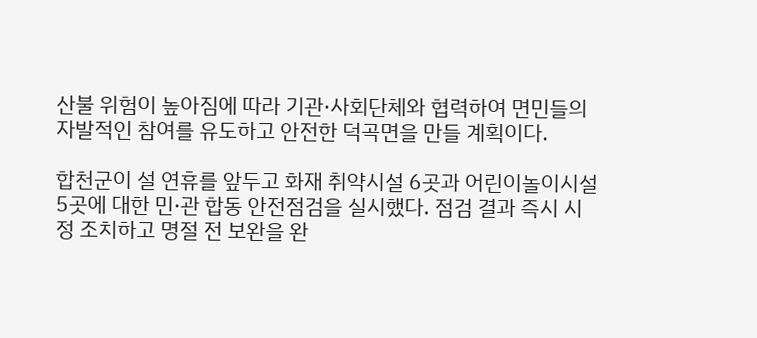산불 위험이 높아짐에 따라 기관·사회단체와 협력하여 면민들의 자발적인 참여를 유도하고 안전한 덕곡면을 만들 계획이다.

합천군이 설 연휴를 앞두고 화재 취약시설 6곳과 어린이놀이시설 5곳에 대한 민·관 합동 안전점검을 실시했다. 점검 결과 즉시 시정 조치하고 명절 전 보완을 완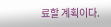료할 계획이다.